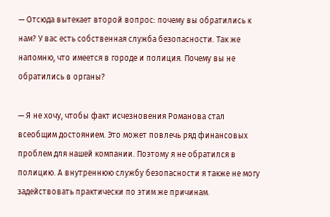— Отсюда вытекает второй вопрос: почему вы обратились к нам? У вас есть собственная служба безопасности. Так же напомню, что имеется в городе и полиция. Почему вы не обратились в органы?

— Я не хочу, чтобы факт исчезновения Романова стал всеобщим достоянием. Это может повлечь ряд финансовых проблем для нашей компании. Поэтому я не обратился в полицию. А внутреннюю службу безопасности я также не могу задействовать практически по этим же причинам.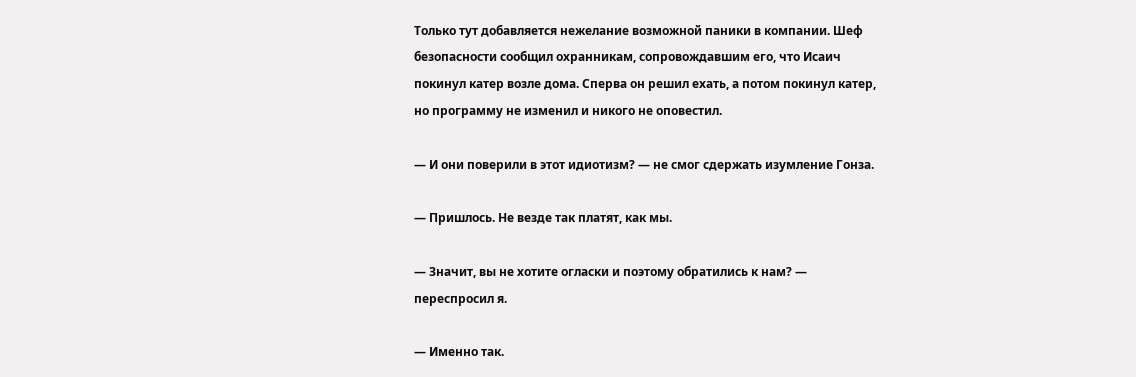Только тут добавляется нежелание возможной паники в компании. Шеф безопасности сообщил охранникам, сопровождавшим его, что Исаич покинул катер возле дома. Сперва он решил ехать, а потом покинул катер, но программу не изменил и никого не оповестил.

— И они поверили в этот идиотизм? — не смог сдержать изумление Гонза.

— Пришлось. Не везде так платят, как мы.

— Значит, вы не хотите огласки и поэтому обратились к нам? — переспросил я.

— Именно так.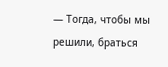— Тогда, чтобы мы решили, браться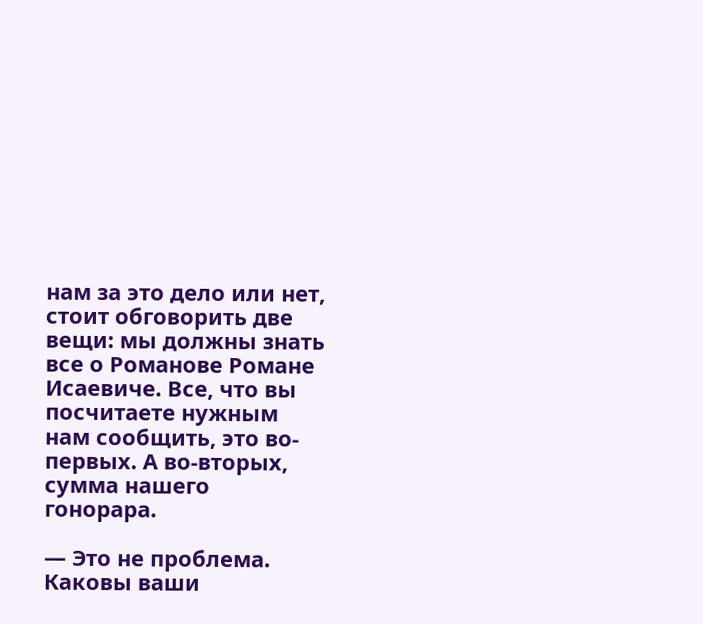нам за это дело или нет, стоит обговорить две вещи: мы должны знать все о Романове Романе Исаевиче. Все, что вы посчитаете нужным нам сообщить, это во-первых. А во-вторых, сумма нашего гонорара.

— Это не проблема. Каковы ваши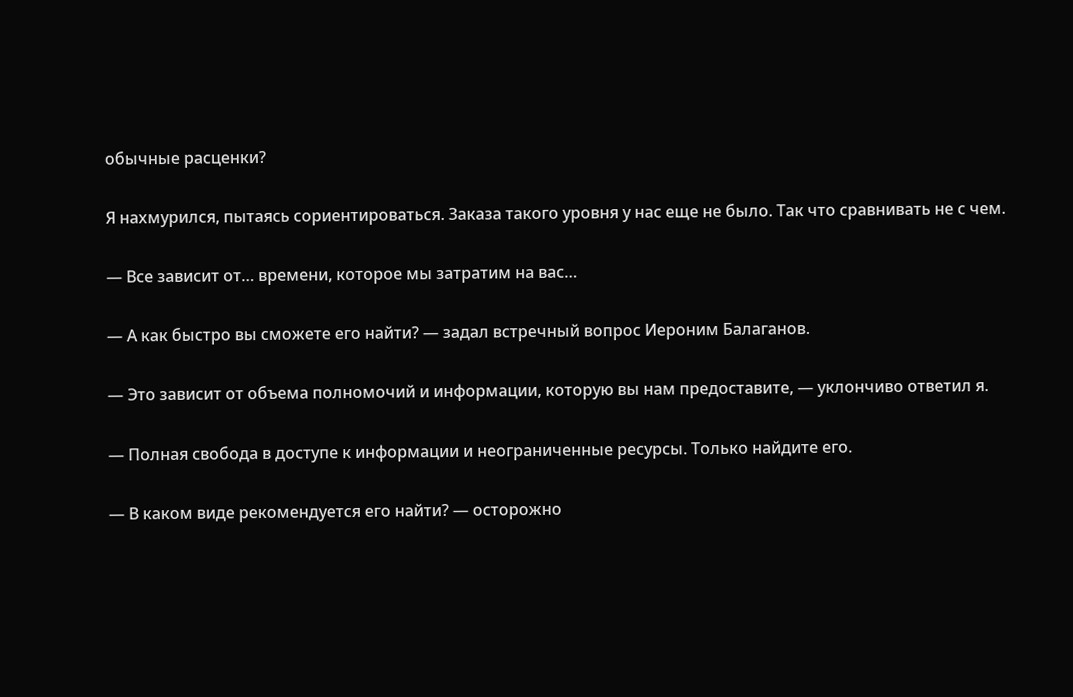обычные расценки?

Я нахмурился, пытаясь сориентироваться. Заказа такого уровня у нас еще не было. Так что сравнивать не с чем.

— Все зависит от… времени, которое мы затратим на вас…

— А как быстро вы сможете его найти? — задал встречный вопрос Иероним Балаганов.

— Это зависит от объема полномочий и информации, которую вы нам предоставите, — уклончиво ответил я.

— Полная свобода в доступе к информации и неограниченные ресурсы. Только найдите его.

— В каком виде рекомендуется его найти? — осторожно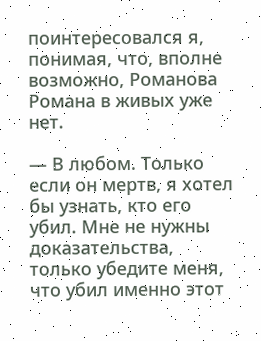поинтересовался я, понимая, что, вполне возможно, Романова Романа в живых уже нет.

— В любом. Только если он мертв, я хотел бы узнать, кто его убил. Мне не нужны доказательства, только убедите меня, что убил именно этот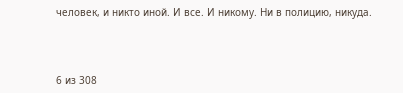человек, и никто иной. И все. И никому. Ни в полицию, никуда.



6 из 308